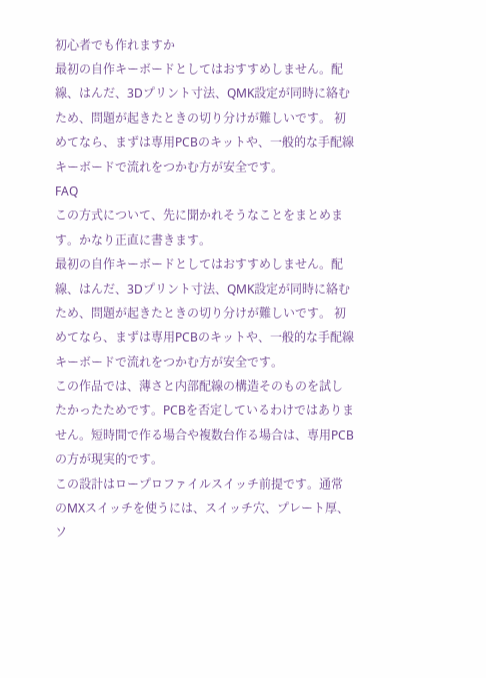初心者でも作れますか
最初の自作キーボードとしてはおすすめしません。配線、はんだ、3Dプリント寸法、QMK設定が同時に絡むため、問題が起きたときの切り分けが難しいです。 初めてなら、まずは専用PCBのキットや、一般的な手配線キーボードで流れをつかむ方が安全です。
FAQ
この方式について、先に聞かれそうなことをまとめます。かなり正直に書きます。
最初の自作キーボードとしてはおすすめしません。配線、はんだ、3Dプリント寸法、QMK設定が同時に絡むため、問題が起きたときの切り分けが難しいです。 初めてなら、まずは専用PCBのキットや、一般的な手配線キーボードで流れをつかむ方が安全です。
この作品では、薄さと内部配線の構造そのものを試したかったためです。PCBを否定しているわけではありません。短時間で作る場合や複数台作る場合は、専用PCBの方が現実的です。
この設計はロープロファイルスイッチ前提です。通常のMXスイッチを使うには、スイッチ穴、プレート厚、ソ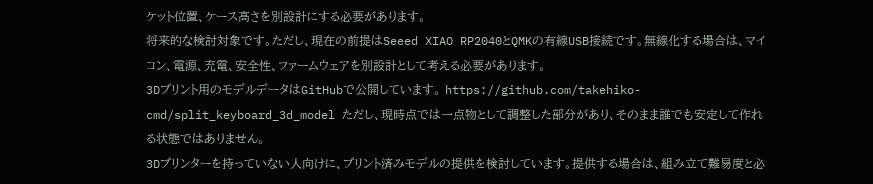ケット位置、ケース高さを別設計にする必要があります。
将来的な検討対象です。ただし、現在の前提はSeeed XIAO RP2040とQMKの有線USB接続です。無線化する場合は、マイコン、電源、充電、安全性、ファームウェアを別設計として考える必要があります。
3Dプリント用のモデルデータはGitHubで公開しています。 https://github.com/takehiko-cmd/split_keyboard_3d_model ただし、現時点では一点物として調整した部分があり、そのまま誰でも安定して作れる状態ではありません。
3Dプリンターを持っていない人向けに、プリント済みモデルの提供を検討しています。提供する場合は、組み立て難易度と必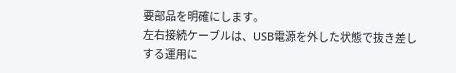要部品を明確にします。
左右接続ケーブルは、USB電源を外した状態で抜き差しする運用に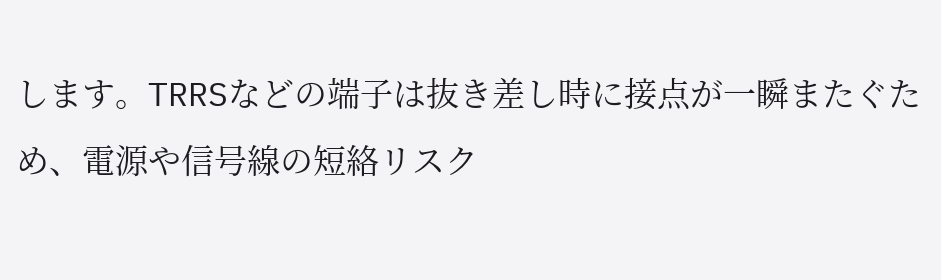します。TRRSなどの端子は抜き差し時に接点が一瞬またぐため、電源や信号線の短絡リスク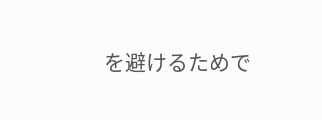を避けるためで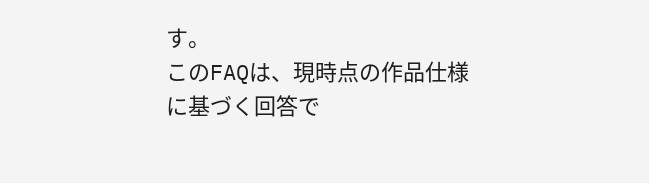す。
このFAQは、現時点の作品仕様に基づく回答で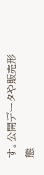す。公開データや販売形態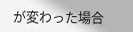が変わった場合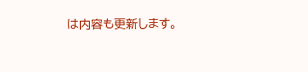は内容も更新します。